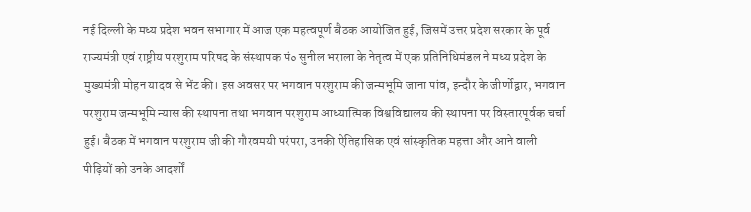नई दिल्ली के मध्य प्रदेश भवन सभागार में आज एक महत्वपूर्ण बैठक आयोजित हुई, जिसमें उत्तर प्रदेश सरकार के पूर्व राज्यमंत्री एवं राष्ट्रीय परशुराम परिषद के संस्थापक पं० सुनील भराला के नेतृत्व में एक प्रतिनिधिमंडल ने मध्य प्रदेश के मुख्यमंत्री मोहन यादव से भेंट की। इस अवसर पर भगवान परशुराम की जन्मभूमि जाना पांव, इन्दौर के जीर्णोद्वार, भगवान परशुराम जन्मभूमि न्यास की स्थापना तथा भगवान परशुराम आध्यात्मिक विश्वविद्यालय की स्थापना पर विस्तारपूर्वक चर्चा हुई। बैठक में भगवान परशुराम जी की गौरवमयी परंपरा, उनकी ऐतिहासिक एवं सांस्कृतिक महत्ता और आने वाली पीढ़ियों को उनके आदर्शों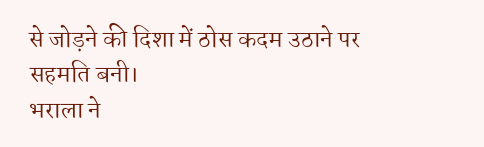से जोड़ने की दिशा में ठोस कदम उठाने पर सहमति बनी।
भराला ने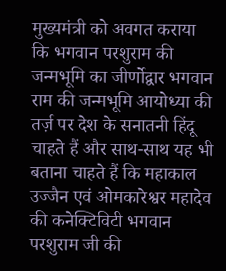मुख्यमंत्री को अवगत कराया कि भगवान परशुराम की जन्मभूमि का जीर्णोद्वार भगवान राम की जन्मभूमि आयोध्या की तर्ज़ पर देश के सनातनी हिंदू चाहते हैं और साथ-साथ यह भी बताना चाहते हैं कि महाकाल उज्जैन एवं ओमकारेश्वर महादेव की कनेक्टिविटी भगवान परशुराम जी की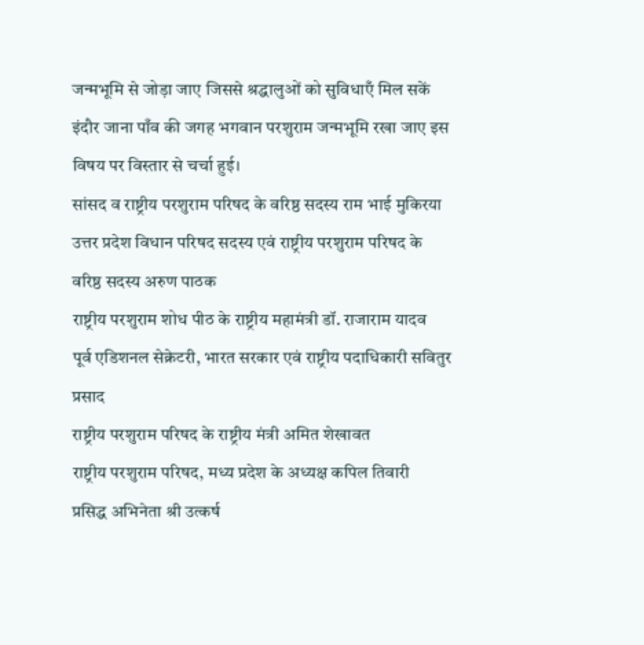जन्मभूमि से जोड़ा जाए जिससे श्रद्धालुओं को सुविधाएँ मिल सकें इंदौर जाना पाँव की जगह भगवान परशुराम जन्मभूमि रखा जाए इस विषय पर विस्तार से चर्चा हुई।
सांसद व राष्ट्रीय परशुराम परिषद के वरिष्ठ सदस्य राम भाई मुकिरया
उत्तर प्रदेश विधान परिषद सदस्य एवं राष्ट्रीय परशुराम परिषद के वरिष्ठ सदस्य अरुण पाठक
राष्ट्रीय परशुराम शोध पीठ के राष्ट्रीय महामंत्री डॉ. राजाराम यादव
पूर्व एडिशनल सेक्रेटरी, भारत सरकार एवं राष्ट्रीय पदाधिकारी सवितुर प्रसाद
राष्ट्रीय परशुराम परिषद के राष्ट्रीय मंत्री अमित शेखावत
राष्ट्रीय परशुराम परिषद, मध्य प्रदेश के अध्यक्ष कपिल तिवारी
प्रसिद्ध अभिनेता श्री उत्कर्ष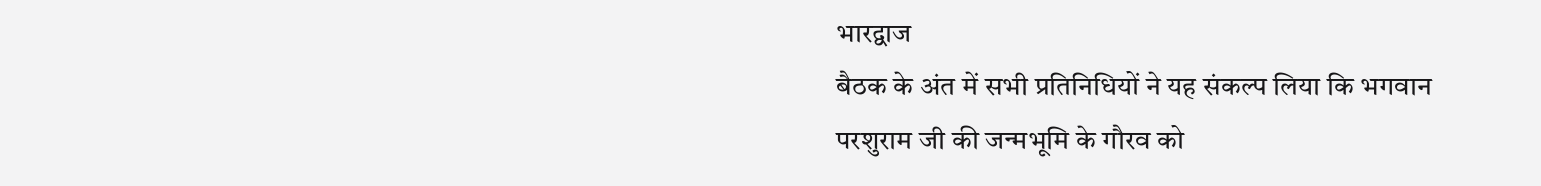भारद्वाज
बैठक के अंत में सभी प्रतिनिधियों ने यह संकल्प लिया कि भगवान परशुराम जी की जन्मभूमि के गौरव को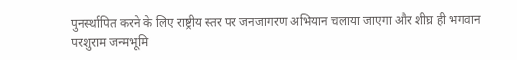पुनर्स्थापित करने के लिए राष्ट्रीय स्तर पर जनजागरण अभियान चलाया जाएगा और शीघ्र ही भगवान परशुराम जन्मभूमि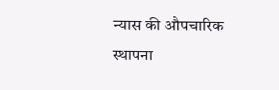न्यास की औपचारिक स्थापना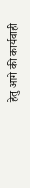हेतु आगे की कार्यवाही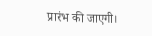प्रारंभ की जाएगी।